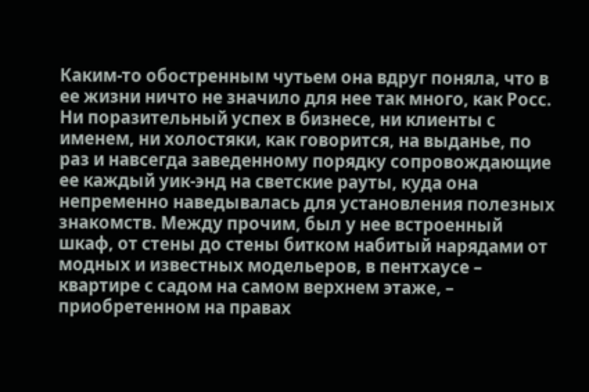Каким-то обостренным чутьем она вдруг поняла, что в ее жизни ничто не значило для нее так много, как Росс. Ни поразительный успех в бизнесе, ни клиенты с именем, ни холостяки, как говорится, на выданье, по раз и навсегда заведенному порядку сопровождающие ее каждый уик-энд на светские рауты, куда она непременно наведывалась для установления полезных знакомств. Между прочим, был у нее встроенный шкаф, от стены до стены битком набитый нарядами от модных и известных модельеров, в пентхаусе – квартире с садом на самом верхнем этаже, – приобретенном на правах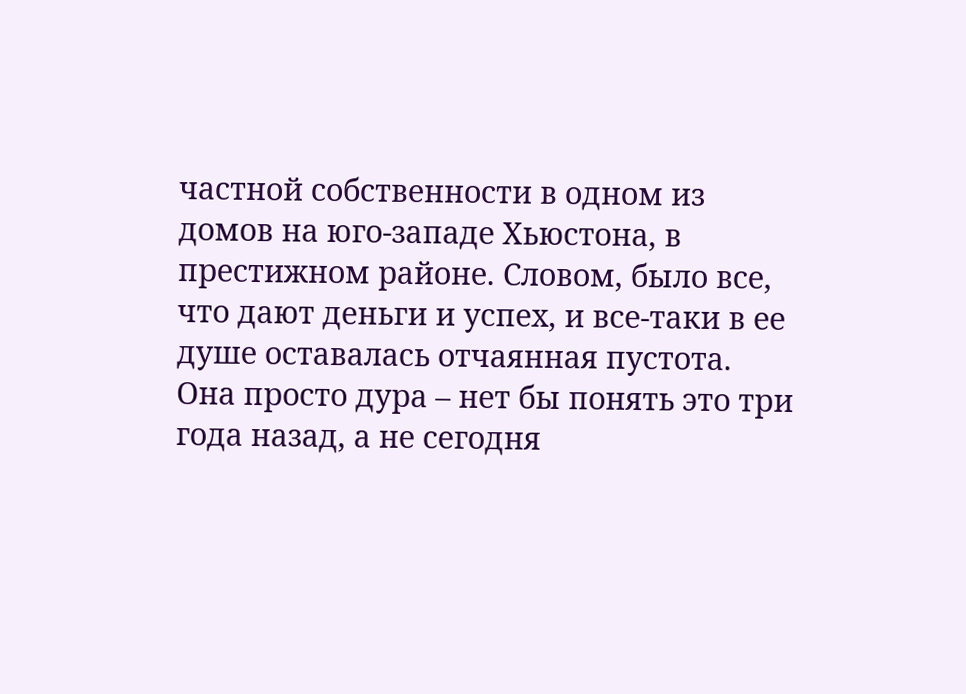частной собственности в одном из домов на юго-западе Хьюстона, в престижном районе. Словом, было все, что дают деньги и успех, и все-таки в ее душе оставалась отчаянная пустота.
Она просто дура – нет бы понять это три года назад, а не сегодня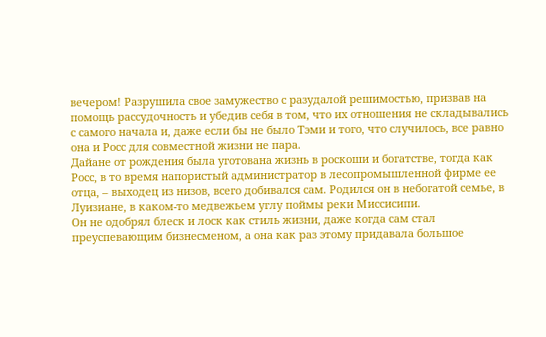вечером! Разрушила свое замужество с разудалой решимостью, призвав на помощь рассудочность и убедив себя в том, что их отношения не складывались с самого начала и, даже если бы не было Тэми и того, что случилось, все равно она и Росс для совместной жизни не пара.
Дайане от рождения была уготована жизнь в роскоши и богатстве, тогда как Росс, в то время напористый администратор в лесопромышленной фирме ее отца, – выходец из низов, всего добивался сам. Родился он в небогатой семье, в Луизиане, в каком-то медвежьем углу поймы реки Миссисипи.
Он не одобрял блеск и лоск как стиль жизни, даже когда сам стал преуспевающим бизнесменом, а она как раз этому придавала большое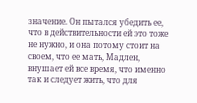значение. Он пытался убедить ее, что в действительности ей это тоже не нужно, и она потому стоит на своем, что ее мать, Мадлен, внушает ей все время, что именно так и следует жить, что для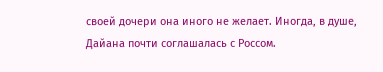своей дочери она иного не желает. Иногда, в душе, Дайана почти соглашалась с Россом.